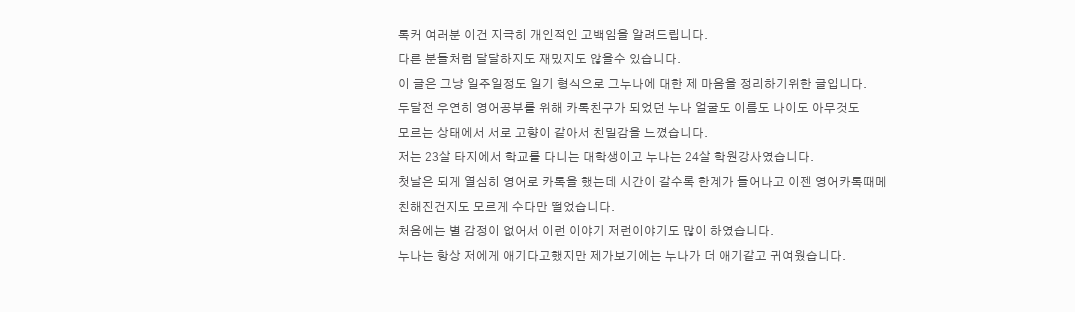톡커 여러분 이건 지극히 개인적인 고백임을 알려드립니다.
다른 분들처럼 달달하지도 재밌지도 않을수 있습니다.
이 글은 그냥 일주일정도 일기 형식으로 그누나에 대한 제 마음을 정리하기위한 글입니다.
두달전 우연히 영어공부를 위해 카톡친구가 되었던 누나 얼굴도 이름도 나이도 아무것도
모르는 상태에서 서로 고향이 같아서 친밀감을 느꼈습니다.
저는 23살 타지에서 학교를 다니는 대학생이고 누나는 24살 학원강사였습니다.
첫날은 되게 열심히 영어로 카톡을 했는데 시간이 갈수록 한계가 들어나고 이젠 영어카톡때메
친해진건지도 모르게 수다만 떨었습니다.
처음에는 별 감정이 없어서 이런 이야기 저런이야기도 많이 하였습니다.
누나는 항상 저에게 애기다고했지만 제가보기에는 누나가 더 애기같고 귀여웠습니다.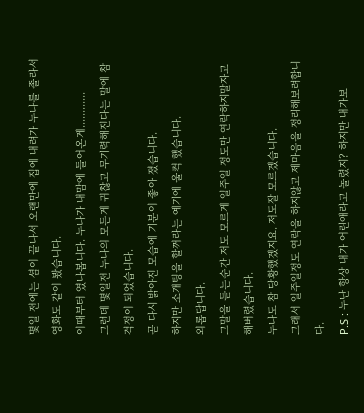몇일 전에는 셤이 끝나서 오랜만에 집에 내려가 누나를 졸라서 영화도 같이 봤습니다.
이때부터 였나봅니다. 누나가 내맘에 들어온게............
그런데 몇일전 누나의 모든게 귀찮고 무기력해진다는 말에 참 걱정이 되었습니다.
곧 다시 밝아진 모습에 기분이 좋아 졌습니다.
하지만 소개팅을 할꺼라는 예기에 울컥 했습니다.
외롭답니다.
그말을 듣는순간 저도 모르게 일주일 정도만 연락하지말자고 해버렸습니다.
누나도 참 당황했겠지요. 저도잘 모르겠습니다.
그래서 일주일정도 연락을 하지않고 제마음을 정리해보려합니다.
P.S : 누난 항상 내가 어린애라고 놀렸지? 하지만 내가보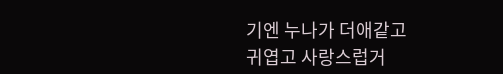기엔 누나가 더애같고
귀엽고 사랑스럽거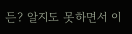든? 알지도 못하면서 이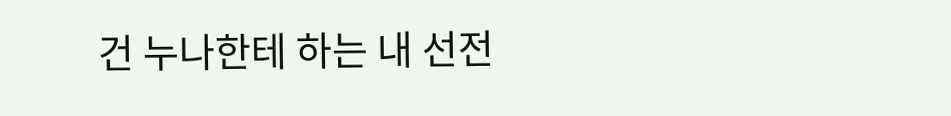건 누나한테 하는 내 선전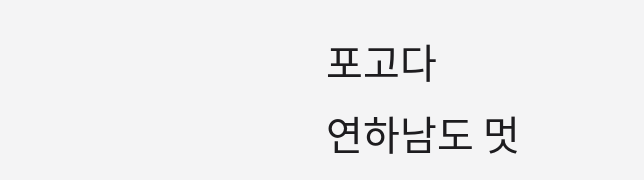포고다
연하남도 멋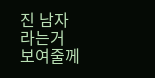진 남자라는거 보여줄께